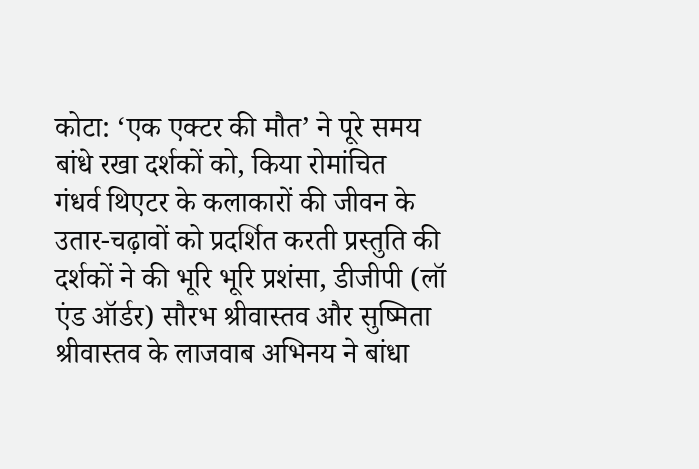कोटा: ‘एक एक्टर की मौत’ ने पूरे समय बांधे रखा दर्शकों को, किया रोमांचित
गंधर्व थिएटर के कलाकारों की जीवन के उतार-चढ़ावों को प्रदर्शित करती प्रस्तुति की दर्शकों ने की भूरि भूरि प्रशंसा, डीजीपी (लॉ एंड ऑर्डर) सौरभ श्रीवास्तव और सुष्मिता श्रीवास्तव के लाजवाब अभिनय ने बांधा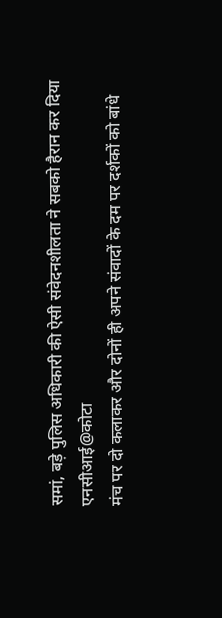समां, बड़े पुलिस अधिकारी की ऐसी संवेदनशीलता ने सबको हैरान कर दिया
एनसीआई@कोटा
मंच पर दो कलाकर और दोनों ही अपने संवादों के दम पर दर्शकों को बांधे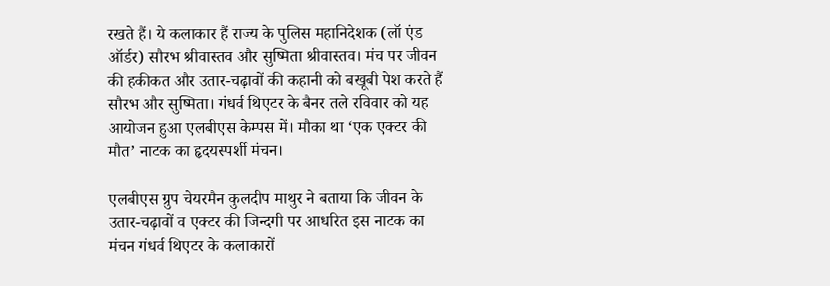रखते हैं। ये कलाकार हैं राज्य के पुलिस महानिदेशक (लॉ एंड ऑर्डर) सौरभ श्रीवास्तव और सुष्मिता श्रीवास्तव। मंच पर जीवन की हकीकत और उतार-चढ़ावों की कहानी को बखूबी पेश करते हैं सौरभ और सुष्मिता। गंधर्व थिएटर के बैनर तले रविवार को यह आयोजन हुआ एलबीएस केम्पस में। मौका था ‘एक एक्टर की मौत’ नाटक का हृदयस्पर्शी मंचन।

एलबीएस ग्रुप चेयरमैन कुलदीप माथुर ने बताया कि जीवन के उतार-चढ़ावों व एक्टर की जिन्दगी पर आधरित इस नाटक का मंचन गंधर्व थिएटर के कलाकारों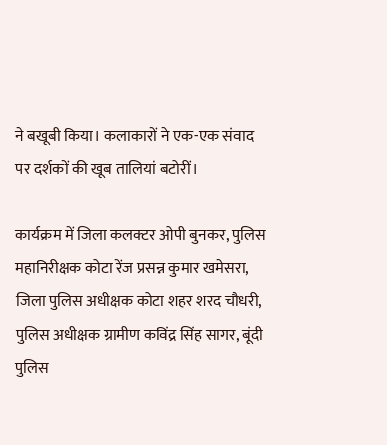ने बखूबी किया। कलाकारों ने एक-एक संवाद पर दर्शकों की खूब तालियां बटोरीं।

कार्यक्रम में जिला कलक्टर ओपी बुनकर, पुलिस महानिरीक्षक कोटा रेंज प्रसन्न कुमार खमेसरा, जिला पुलिस अधीक्षक कोटा शहर शरद चौधरी, पुलिस अधीक्षक ग्रामीण कविंद्र सिंह सागर, बूंदी पुलिस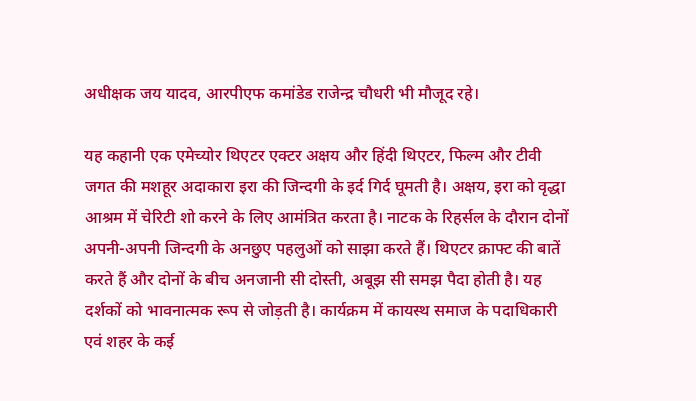अधीक्षक जय यादव, आरपीएफ कमांडेड राजेन्द्र चौधरी भी मौजूद रहे।

यह कहानी एक एमेच्योर थिएटर एक्टर अक्षय और हिंदी थिएटर, फिल्म और टीवी जगत की मशहूर अदाकारा इरा की जिन्दगी के इर्द गिर्द घूमती है। अक्षय, इरा को वृद्धा आश्रम में चेरिटी शो करने के लिए आमंत्रित करता है। नाटक के रिहर्सल के दौरान दोनों अपनी-अपनी जिन्दगी के अनछुए पहलुओं को साझा करते हैं। थिएटर क्राफ्ट की बातें करते हैं और दोनों के बीच अनजानी सी दोस्ती, अबूझ सी समझ पैदा होती है। यह दर्शकों को भावनात्मक रूप से जोड़ती है। कार्यक्रम में कायस्थ समाज के पदाधिकारी एवं शहर के कई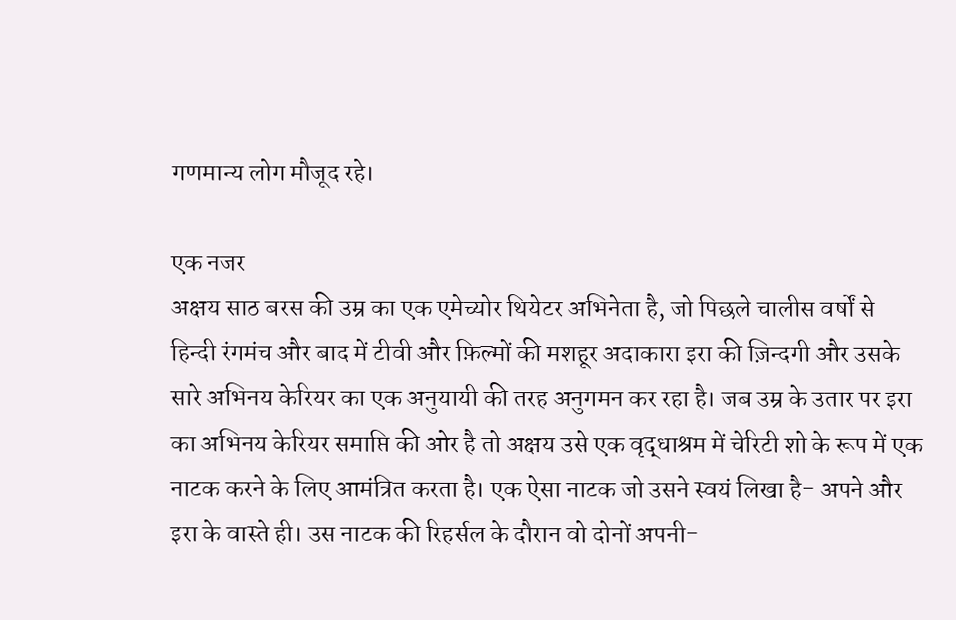गणमान्य लोग मौजूद रहे।

एक नजर
अक्षय साठ बरस की उम्र का एक एमेच्योर थियेटर अभिनेता है, जो पिछले चालीस वर्षों से हिन्दी रंगमंच और बाद में टीवी और फ़िल्मों की मशहूर अदाकारा इरा की ज़िन्दगी और उसके सारे अभिनय केरियर का एक अनुयायी की तरह अनुगमन कर रहा है। जब उम्र के उतार पर इरा का अभिनय केरियर समाप्ति की ओर है तो अक्षय उसे एक वृद्धाश्रम में चेरिटी शो के रूप में एक नाटक करने के लिए आमंत्रित करता है। एक ऐसा नाटक जो उसने स्वयं लिखा है- अपने और इरा के वास्ते ही। उस नाटक की रिहर्सल के दौरान वो दोनों अपनी-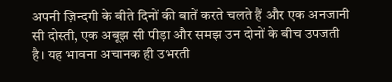अपनी ज़िन्दगी के बीते दिनों की बातें करते चलते हैं और एक अनजानी सी दोस्ती, एक अबूझ सी पीड़ा और समझ उन दोनों के बीच उपजती है। यह भावना अचानक ही उभरती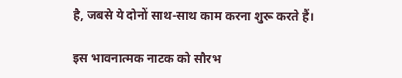है, जबसे ये दोनों साथ-साथ काम करना शुरू करते हैं।

इस भावनात्मक नाटक को सौरभ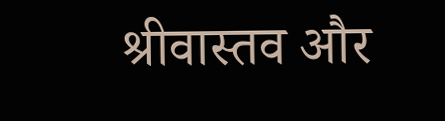श्रीवास्तव और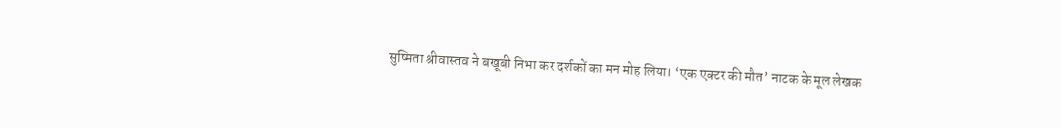सुष्मिता श्रीवास्तव ने बखूबी निभा कर दर्शकों का मन मोह लिया। ‘एक एक्टर की मौत’ नाटक के मूल लेखक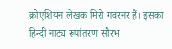क्रोएशियन लेखक मिरो गवरनर हैं। इसका हिन्दी नाट्य रूपांतरण सौरभ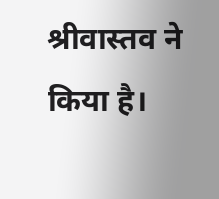श्रीवास्तव ने किया है।